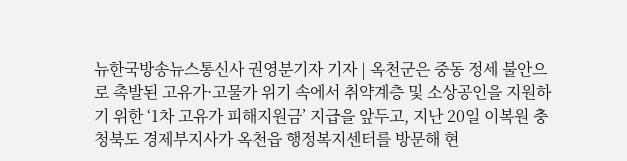뉴한국방송뉴스통신사 권영분기자 기자 | 옥천군은 중동 정세 불안으로 촉발된 고유가·고물가 위기 속에서 취약계층 및 소상공인을 지원하기 위한 ‘1차 고유가 피해지원금’ 지급을 앞두고, 지난 20일 이복원 충청북도 경제부지사가 옥천읍 행정복지센터를 방문해 현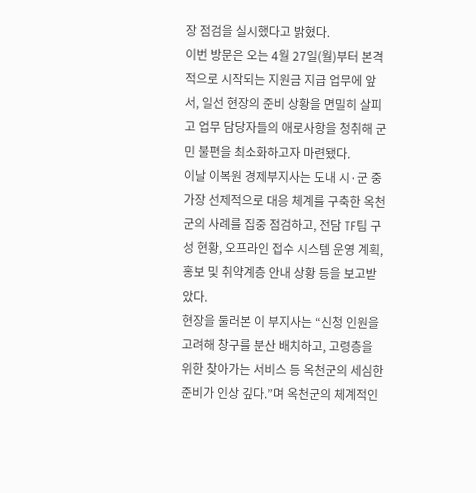장 점검을 실시했다고 밝혔다.
이번 방문은 오는 4월 27일(월)부터 본격적으로 시작되는 지원금 지급 업무에 앞서, 일선 현장의 준비 상황을 면밀히 살피고 업무 담당자들의 애로사항을 청취해 군민 불편을 최소화하고자 마련됐다.
이날 이복원 경제부지사는 도내 시·군 중 가장 선제적으로 대응 체계를 구축한 옥천군의 사례를 집중 점검하고, 전담 TF팀 구성 현황, 오프라인 접수 시스템 운영 계획, 홍보 및 취약계층 안내 상황 등을 보고받았다.
현장을 둘러본 이 부지사는 “신청 인원을 고려해 창구를 분산 배치하고, 고령층을 위한 찾아가는 서비스 등 옥천군의 세심한 준비가 인상 깊다.”며 옥천군의 체계적인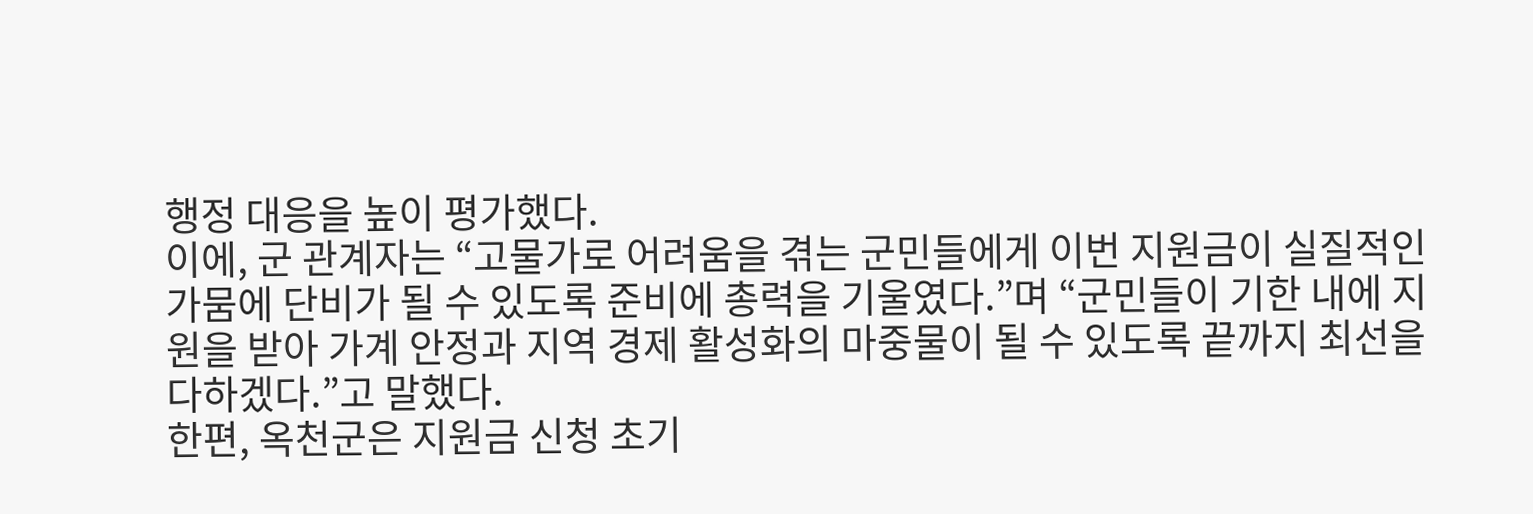행정 대응을 높이 평가했다.
이에, 군 관계자는 “고물가로 어려움을 겪는 군민들에게 이번 지원금이 실질적인 가뭄에 단비가 될 수 있도록 준비에 총력을 기울였다.”며 “군민들이 기한 내에 지원을 받아 가계 안정과 지역 경제 활성화의 마중물이 될 수 있도록 끝까지 최선을 다하겠다.”고 말했다.
한편, 옥천군은 지원금 신청 초기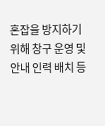혼잡을 방지하기 위해 창구 운영 및 안내 인력 배치 등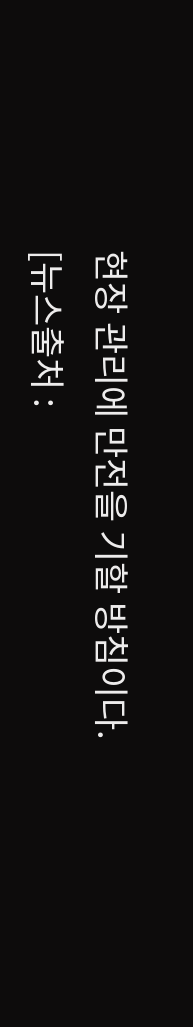현장 관리에 만전을 기할 방침이다.
[뉴스출처 :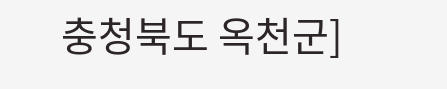충청북도 옥천군]